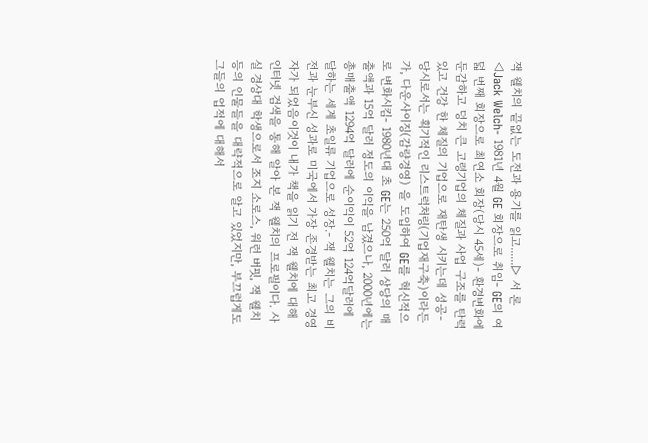잭 웰치의 끝없는 도전과 용기를 읽고......▷ 서 론 ◁Jack Welch- 1981년 4월 GE 회장으로 취임- GE의 여덟 번째 회장으로 최연소 회장(당시 45세)- 환경변화에 둔감하고 덩치 큰 고령기업의 체질과 사업 구조를 탄력 있고 건강 한 체질의 기업으로 재탄생 시키는데 성공- 당시로서는 획기적인 리스트럭처링(기업재구축)이라든가, 다운사이징(감량경영) 을 도입하여 GE를 혁신적으로 변화시킴- 1980년대 초 GE는 250억 달러 상당의 매출액과 15억 달러 정도의 이익을 남겼으나, 2000년에는 총매출액 1294억 달러에 순이익이 52억 124억달러에 달하는 세계 초일류 기업으로 성장.- 잭 웰치는 그의 비전과 눈부신 성과로 미국에서 가장 존경받는 최고 경영자가 되었음이것이 내가 책을 읽기 전 잭 웰치에 대해 인터넷 검색을 통해 알아 본 잭 웰치의 프로필이다. 사실 경상대 학생으로서 조지 소로스, 워런 버핏, 잭 웰치등의 인물들을 대략적으로 알고 있었지만, 부끄럽게도 그들의 업적에 대해서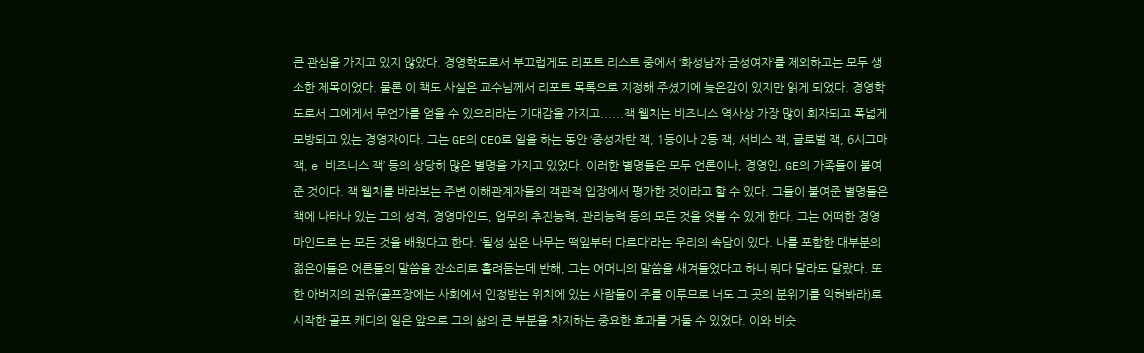큰 관심을 가지고 있지 않았다. 경영학도로서 부끄럽게도 리포트 리스트 중에서 ‘화성남자 금성여자’를 제외하고는 모두 생소한 제목이었다. 물론 이 책도 사실은 교수님께서 리포트 목록으로 지정해 주셨기에 늦은감이 있지만 읽게 되었다. 경영학도로서 그에게서 무언가를 얻을 수 있으리라는 기대감을 가지고......잭 웰치는 비즈니스 역사상 가장 많이 회자되고 폭넓게 모방되고 있는 경영자이다. 그는 GE의 CEO로 일을 하는 동안 ‘중성자탄 잭, 1등이나 2등 잭, 서비스 잭, 글로벌 잭, 6시그마 잭, e 비즈니스 잭’ 등의 상당히 많은 별명을 가지고 있었다. 이러한 별명들은 모두 언론이나, 경영인, GE의 가족들이 붙여준 것이다. 잭 웰치를 바라보는 주변 이해관계자들의 객관적 입장에서 평가한 것이라고 할 수 있다. 그들이 붙여준 별명들은 책에 나타나 있는 그의 성격, 경영마인드, 업무의 추진능력, 관리능력 등의 모든 것을 엿볼 수 있게 한다. 그는 어떠한 경영 마인드로 는 모든 것을 배웠다고 한다. ‘될성 싶은 나무는 떡잎부터 다르다’라는 우리의 속담이 있다. 나를 포함한 대부분의 젊은이들은 어른들의 말씀을 잔소리로 흘려듣는데 반해, 그는 어머니의 말씀을 새겨들었다고 하니 뭐다 달라도 달랐다. 또한 아버지의 권유(골프장에는 사회에서 인정받는 위치에 있는 사람들이 주를 이루므로 너도 그 곳의 분위기를 익혀봐라)로 시작한 골프 캐디의 일은 앞으로 그의 삶의 큰 부분을 차지하는 중요한 효과를 거둘 수 있었다. 이와 비슷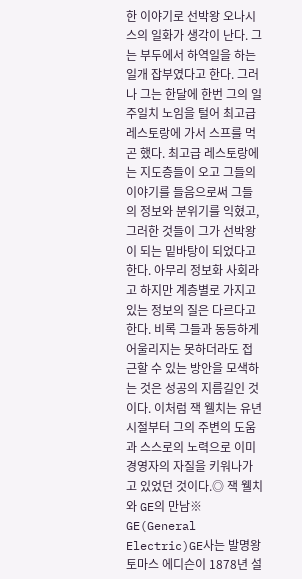한 이야기로 선박왕 오나시스의 일화가 생각이 난다. 그는 부두에서 하역일을 하는 일개 잡부였다고 한다. 그러나 그는 한달에 한번 그의 일주일치 노임을 털어 최고급 레스토랑에 가서 스프를 먹곤 했다. 최고급 레스토랑에는 지도층들이 오고 그들의 이야기를 들음으로써 그들의 정보와 분위기를 익혔고, 그러한 것들이 그가 선박왕이 되는 밑바탕이 되었다고 한다. 아무리 정보화 사회라고 하지만 계층별로 가지고 있는 정보의 질은 다르다고 한다. 비록 그들과 동등하게 어울리지는 못하더라도 접근할 수 있는 방안을 모색하는 것은 성공의 지름길인 것이다. 이처럼 잭 웰치는 유년시절부터 그의 주변의 도움과 스스로의 노력으로 이미 경영자의 자질을 키워나가고 있었던 것이다.◎ 잭 웰치와 GE의 만남※ GE(General Electric)GE사는 발명왕 토마스 에디슨이 1878년 설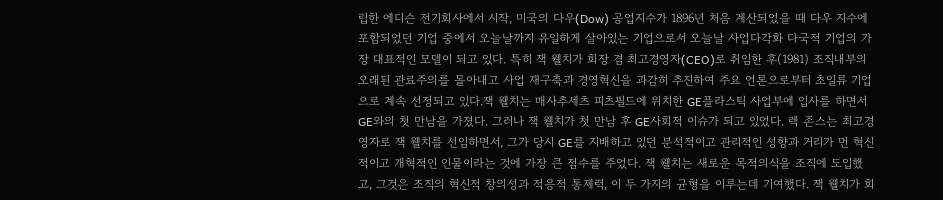립한 에디슨 전기회사에서 시작, 미국의 다우(Dow) 공업지수가 1896년 처음 계산되었을 때 다우 지수에 포함되었던 기업 중에서 오늘날까지 유일하게 살아있는 기업으로서 오늘날 사업다각화 다국적 기업의 가장 대표적인 모델이 되고 있다. 특히 잭 웰치가 회장 겸 최고경영자(CEO)로 취임한 후(1981) 조직내부의 오래된 관료주의를 몰아내고 사업 재구축과 경영혁신을 과감히 추진하여 주요 언론으로부터 초일류 기업으로 계속 선정되고 있다.잭 웰치는 매사추세츠 피츠필드에 위치한 GE플라스틱 사업부에 입사를 하면서 GE와의 첫 만남을 가졌다. 그러나 잭 웰치가 첫 만남 후 GE사회적 이슈가 되고 있었다. 렉 존스는 최고경영자로 잭 웰치를 선임하면서, 그가 당시 GE를 지배하고 있던 분석적이고 관리적인 성향과 거리가 먼 혁신적이고 개혁적인 인물이라는 것에 가장 큰 점수를 주었다. 잭 웰치는 새로운 목적의식을 조직에 도입했고, 그것은 조직의 혁신적 창의성과 적응적 통제력, 이 두 가지의 균형을 이루는데 기여했다. 잭 웰치가 회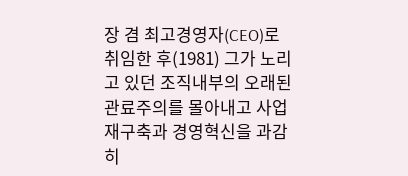장 겸 최고경영자(CEO)로 취임한 후(1981) 그가 노리고 있던 조직내부의 오래된 관료주의를 몰아내고 사업 재구축과 경영혁신을 과감히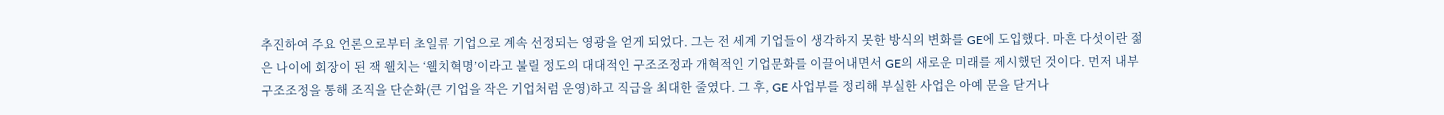추진하여 주요 언론으로부터 초일류 기업으로 계속 선정되는 영광을 얻게 되었다. 그는 전 세계 기업들이 생각하지 못한 방식의 변화를 GE에 도입했다. 마흔 다섯이란 젊은 나이에 회장이 된 잭 웰치는 ‘웰치혁명’이라고 불릴 정도의 대대적인 구조조정과 개혁적인 기업문화를 이끌어내면서 GE의 새로운 미래를 제시했던 것이다. 먼저 내부 구조조정을 통해 조직을 단순화(큰 기업을 작은 기업처럼 운영)하고 직급을 최대한 줄였다. 그 후, GE 사업부를 정리해 부실한 사업은 아예 문을 닫거나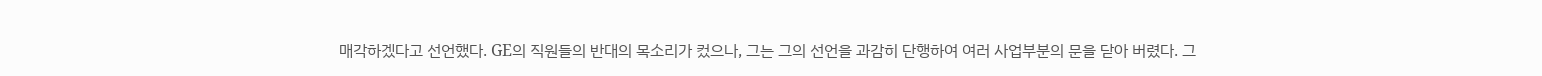매각하겠다고 선언했다. GE의 직원들의 반대의 목소리가 컸으나, 그는 그의 선언을 과감히 단행하여 여러 사업부분의 문을 닫아 버렸다. 그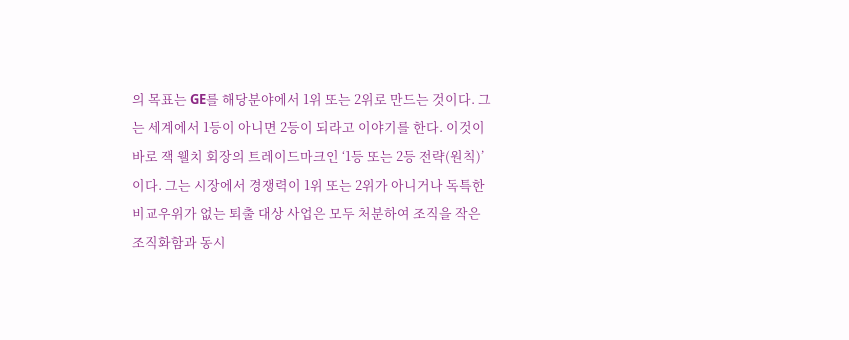의 목표는 GE를 해당분야에서 1위 또는 2위로 만드는 것이다. 그는 세계에서 1등이 아니면 2등이 되라고 이야기를 한다. 이것이 바로 잭 웰치 회장의 트레이드마크인 ‘1등 또는 2등 전략(원칙)’이다. 그는 시장에서 경쟁력이 1위 또는 2위가 아니거나 독특한 비교우위가 없는 퇴출 대상 사업은 모두 처분하여 조직을 작은 조직화함과 동시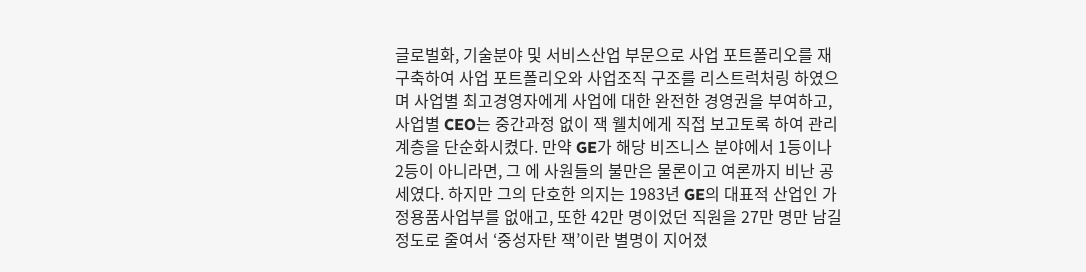글로벌화, 기술분야 및 서비스산업 부문으로 사업 포트폴리오를 재 구축하여 사업 포트폴리오와 사업조직 구조를 리스트럭처링 하였으며 사업별 최고경영자에게 사업에 대한 완전한 경영권을 부여하고, 사업별 CEO는 중간과정 없이 잭 웰치에게 직접 보고토록 하여 관리계층을 단순화시켰다. 만약 GE가 해당 비즈니스 분야에서 1등이나 2등이 아니라면, 그 에 사원들의 불만은 물론이고 여론까지 비난 공세였다. 하지만 그의 단호한 의지는 1983년 GE의 대표적 산업인 가정용품사업부를 없애고, 또한 42만 명이었던 직원을 27만 명만 남길 정도로 줄여서 ‘중성자탄 잭’이란 별명이 지어졌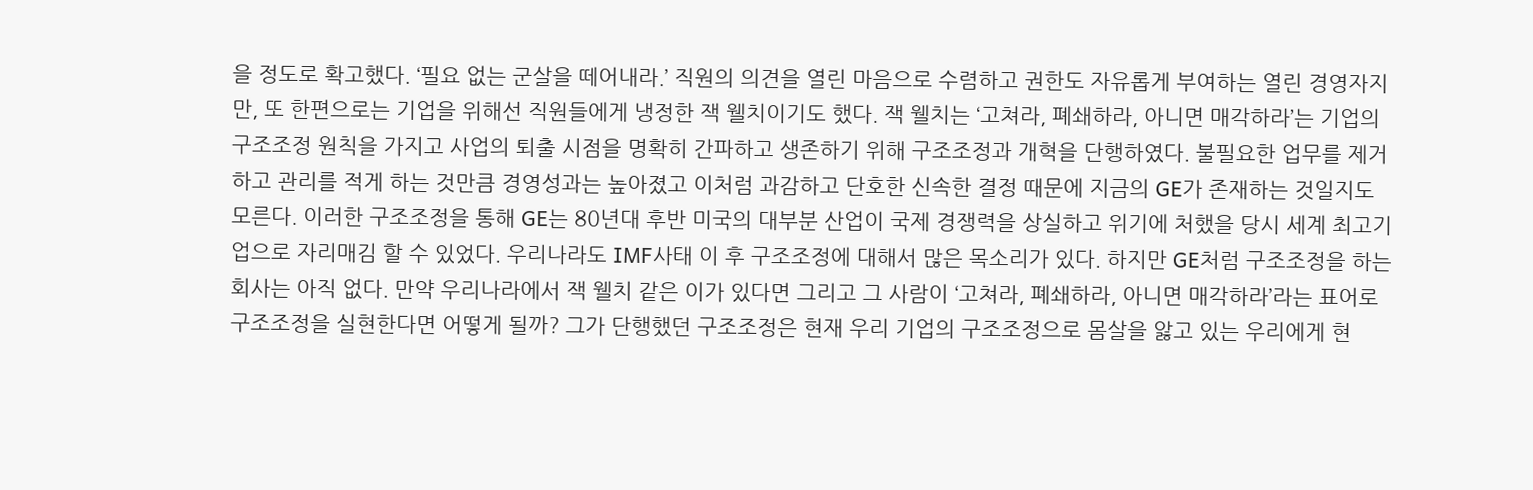을 정도로 확고했다. ‘필요 없는 군살을 떼어내라.’ 직원의 의견을 열린 마음으로 수렴하고 권한도 자유롭게 부여하는 열린 경영자지만, 또 한편으로는 기업을 위해선 직원들에게 냉정한 잭 웰치이기도 했다. 잭 웰치는 ‘고쳐라, 폐쇄하라, 아니면 매각하라’는 기업의 구조조정 원칙을 가지고 사업의 퇴출 시점을 명확히 간파하고 생존하기 위해 구조조정과 개혁을 단행하였다. 불필요한 업무를 제거하고 관리를 적게 하는 것만큼 경영성과는 높아졌고 이처럼 과감하고 단호한 신속한 결정 때문에 지금의 GE가 존재하는 것일지도 모른다. 이러한 구조조정을 통해 GE는 80년대 후반 미국의 대부분 산업이 국제 경쟁력을 상실하고 위기에 처했을 당시 세계 최고기업으로 자리매김 할 수 있었다. 우리나라도 IMF사태 이 후 구조조정에 대해서 많은 목소리가 있다. 하지만 GE처럼 구조조정을 하는 회사는 아직 없다. 만약 우리나라에서 잭 웰치 같은 이가 있다면 그리고 그 사람이 ‘고쳐라, 폐쇄하라, 아니면 매각하라’라는 표어로 구조조정을 실현한다면 어떻게 될까? 그가 단행했던 구조조정은 현재 우리 기업의 구조조정으로 몸살을 앓고 있는 우리에게 현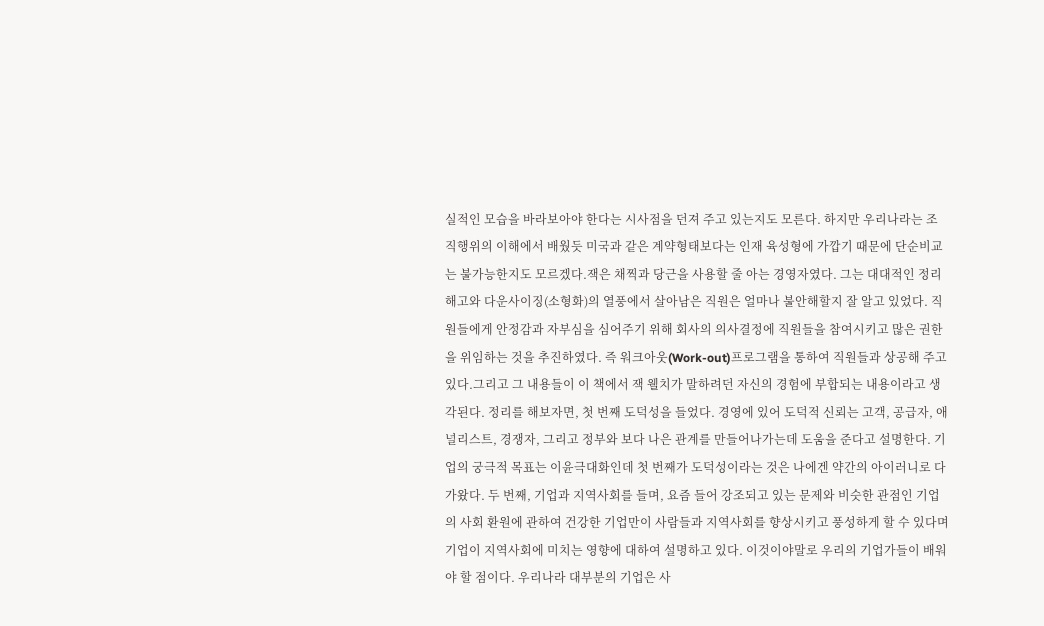실적인 모습을 바라보아야 한다는 시사점을 던져 주고 있는지도 모른다. 하지만 우리나라는 조직행위의 이해에서 배웠듯 미국과 같은 계약형태보다는 인재 육성형에 가깝기 때문에 단순비교는 불가능한지도 모르겠다.잭은 채찍과 당근을 사용할 줄 아는 경영자였다. 그는 대대적인 정리해고와 다운사이징(소형화)의 열풍에서 살아남은 직원은 얼마나 불안해할지 잘 알고 있었다. 직원들에게 안정감과 자부심을 심어주기 위해 회사의 의사결정에 직원들을 참여시키고 많은 권한을 위임하는 것을 추진하였다. 즉 워크아웃(Work-out)프로그램을 통하여 직원들과 상공해 주고 있다.그리고 그 내용들이 이 책에서 잭 웰치가 말하려던 자신의 경험에 부합되는 내용이라고 생각된다. 정리를 해보자면, 첫 번째 도덕성을 들었다. 경영에 있어 도덕적 신뢰는 고객, 공급자, 애널리스트, 경쟁자, 그리고 정부와 보다 나은 관계를 만들어나가는데 도움을 준다고 설명한다. 기업의 궁극적 목표는 이윤극대화인데 첫 번째가 도덕성이라는 것은 나에겐 약간의 아이러니로 다가왔다. 두 번째, 기업과 지역사회를 들며, 요즘 들어 강조되고 있는 문제와 비슷한 관점인 기업의 사회 환원에 관하여 건강한 기업만이 사람들과 지역사회를 향상시키고 풍성하게 할 수 있다며 기업이 지역사회에 미치는 영향에 대하여 설명하고 있다. 이것이야말로 우리의 기업가들이 배워야 할 점이다. 우리나라 대부분의 기업은 사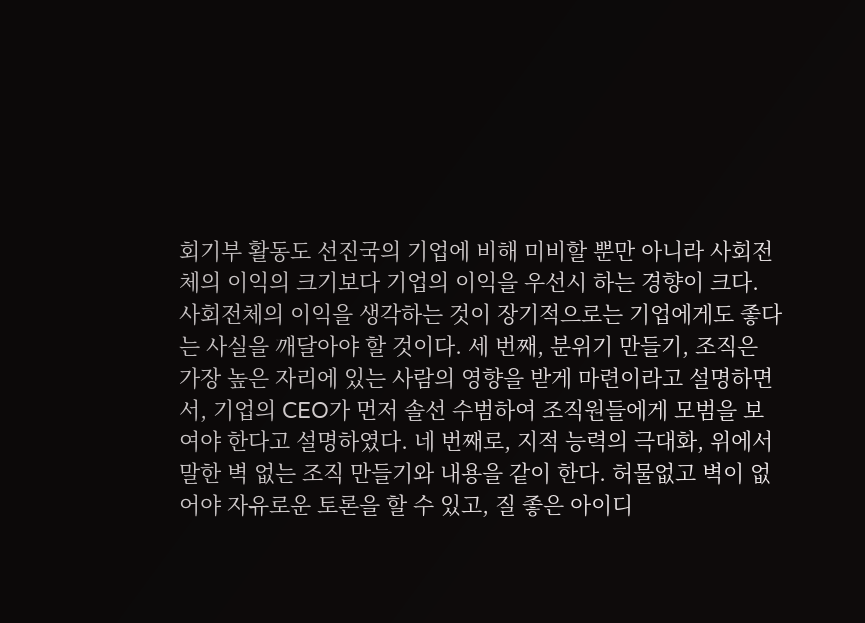회기부 활동도 선진국의 기업에 비해 미비할 뿐만 아니라 사회전체의 이익의 크기보다 기업의 이익을 우선시 하는 경향이 크다. 사회전체의 이익을 생각하는 것이 장기적으로는 기업에게도 좋다는 사실을 깨달아야 할 것이다. 세 번째, 분위기 만들기, 조직은 가장 높은 자리에 있는 사람의 영향을 받게 마련이라고 설명하면서, 기업의 CEO가 먼저 솔선 수범하여 조직원들에게 모범을 보여야 한다고 설명하였다. 네 번째로, 지적 능력의 극대화, 위에서 말한 벽 없는 조직 만들기와 내용을 같이 한다. 허물없고 벽이 없어야 자유로운 토론을 할 수 있고, 질 좋은 아이디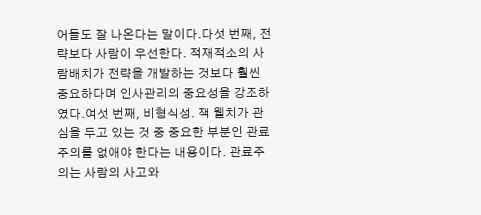어들도 잘 나온다는 말이다.다섯 번째, 전략보다 사람이 우선한다. 적재적소의 사람배치가 전략을 개발하는 것보다 훨씬 중요하다며 인사관리의 중요성을 강조하였다.여섯 번째, 비형식성. 잭 웰치가 관심을 두고 있는 것 중 중요한 부분인 관료주의를 없애야 한다는 내용이다. 관료주의는 사람의 사고와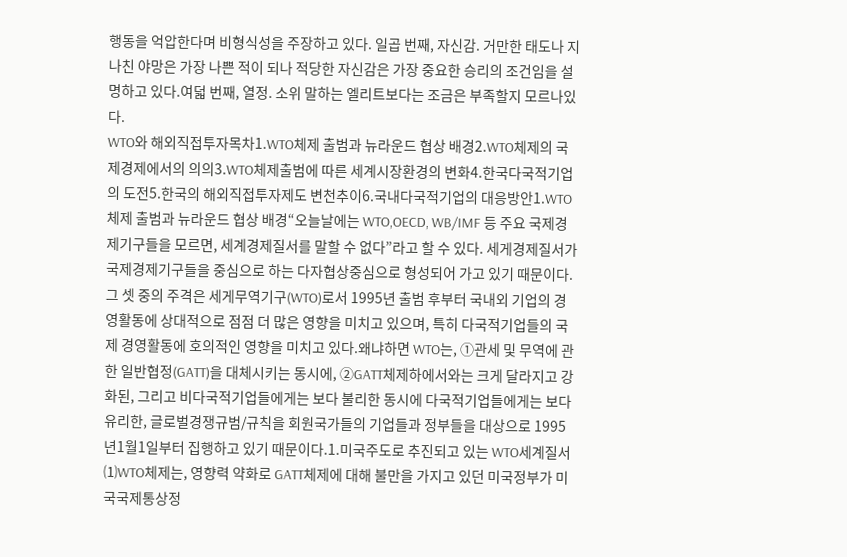행동을 억압한다며 비형식성을 주장하고 있다. 일곱 번째, 자신감. 거만한 태도나 지나친 야망은 가장 나쁜 적이 되나 적당한 자신감은 가장 중요한 승리의 조건임을 설명하고 있다.여덟 번째, 열정. 소위 말하는 엘리트보다는 조금은 부족할지 모르나있다.
WTO와 해외직접투자목차1.WTO체제 출범과 뉴라운드 협상 배경2.WTO체제의 국제경제에서의 의의3.WTO체제출범에 따른 세계시장환경의 변화4.한국다국적기업의 도전5.한국의 해외직접투자제도 변천추이6.국내다국적기업의 대응방안1.WTO체제 출범과 뉴라운드 협상 배경“오늘날에는 WTO,OECD, WB/IMF 등 주요 국제경제기구들을 모르면, 세계경제질서를 말할 수 없다”라고 할 수 있다. 세게경제질서가 국제경제기구들을 중심으로 하는 다자협상중심으로 형성되어 가고 있기 때문이다.그 셋 중의 주격은 세게무역기구(WTO)로서 1995년 출범 후부터 국내외 기업의 경영활동에 상대적으로 점점 더 많은 영향을 미치고 있으며, 특히 다국적기업들의 국제 경영활동에 호의적인 영향을 미치고 있다.왜냐하면 WTO는, ①관세 및 무역에 관한 일반협정(GATT)을 대체시키는 동시에, ②GATT체제하에서와는 크게 달라지고 강화된, 그리고 비다국적기업들에게는 보다 불리한 동시에 다국적기업들에게는 보다 유리한, 글로벌경쟁규범/규칙을 회원국가들의 기업들과 정부들을 대상으로 1995년1월1일부터 집행하고 있기 때문이다.1.미국주도로 추진되고 있는 WTO세계질서⑴WTO체제는, 영향력 약화로 GATT체제에 대해 불만을 가지고 있던 미국정부가 미국국제통상정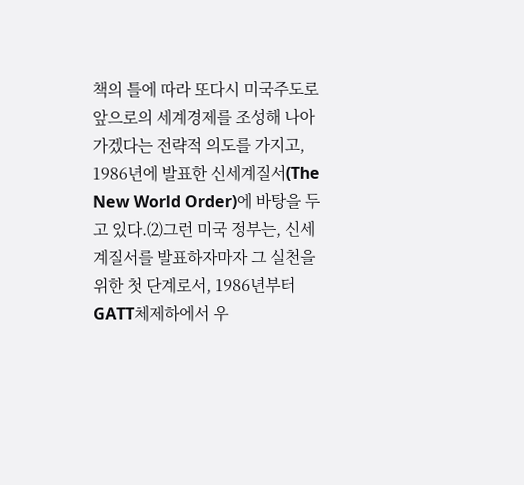책의 틀에 따라 또다시 미국주도로 앞으로의 세계경제를 조성해 나아가겠다는 전략적 의도를 가지고, 1986년에 발표한 신세계질서(The New World Order)에 바탕을 두고 있다.⑵그런 미국 정부는, 신세계질서를 발표하자마자 그 실천을 위한 첫 단계로서, 1986년부터 GATT체제하에서 우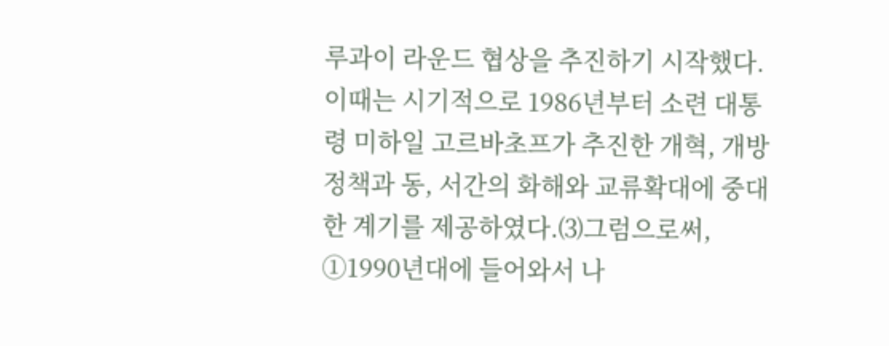루과이 라운드 협상을 추진하기 시작했다. 이때는 시기적으로 1986년부터 소련 대통령 미하일 고르바초프가 추진한 개혁, 개방 정책과 동, 서간의 화해와 교류확대에 중대한 계기를 제공하였다.⑶그럼으로써, ①1990년대에 들어와서 나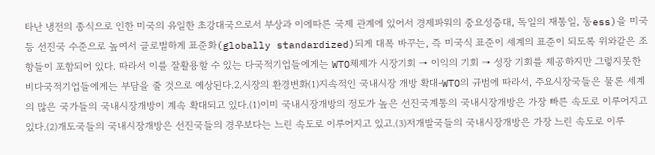타난 냉전의 종식으로 인한 미국의 유일한 초강대국으로서 부상과 이에따른 국제 관계에 있어서 경제파워의 중요성증대, 독일의 재통일, 동ess)을 미국등 선진국 수준으로 높여서 글로벌하게 표준화(globally standardized)되게 대폭 바꾸는, 즉 미국식 표준이 세계의 표준이 되도록 위와같은 조항들이 포함되어 있다. 따라서 이를 잘활용할 수 있는 다국적기업들에게는 WTO체제가 시장기회 → 이익의 기회 → 성장 기회를 제공하지만 그렇지못한 비다국적기업들에게는 부담을 줄 것으로 예상된다.2.시장의 환경변화⑴지속적인 국내시장 개방 확대-WTO의 규범에 따라서, 주요시장국들은 물론 세계의 많은 국가들의 국내시장개방이 계속 확대되고 있다.⑴이미 국내시장개방의 정도가 높은 선진국계통의 국내시장개방은 가장 빠른 속도로 이루어지고 있다.⑵개도국들의 국내시장개방은 선진국들의 경우보다는 느린 속도로 이루어지고 있고.⑶저개발국들의 국내시장개방은 가장 느린 속도로 이루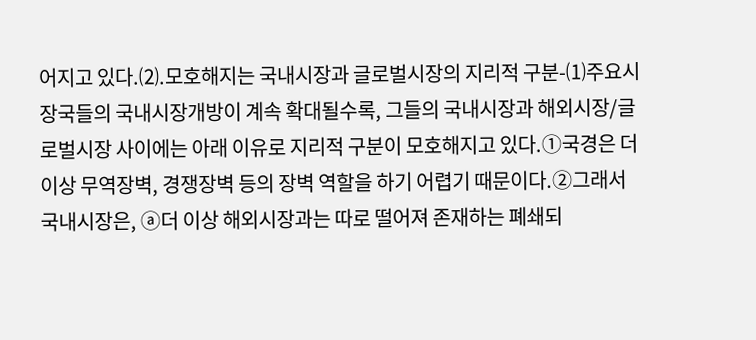어지고 있다.⑵.모호해지는 국내시장과 글로벌시장의 지리적 구분-⑴주요시장국들의 국내시장개방이 계속 확대될수록, 그들의 국내시장과 해외시장/글로벌시장 사이에는 아래 이유로 지리적 구분이 모호해지고 있다.①국경은 더 이상 무역장벽, 경쟁장벽 등의 장벽 역할을 하기 어렵기 때문이다.②그래서 국내시장은, ⓐ더 이상 해외시장과는 따로 떨어져 존재하는 폐쇄되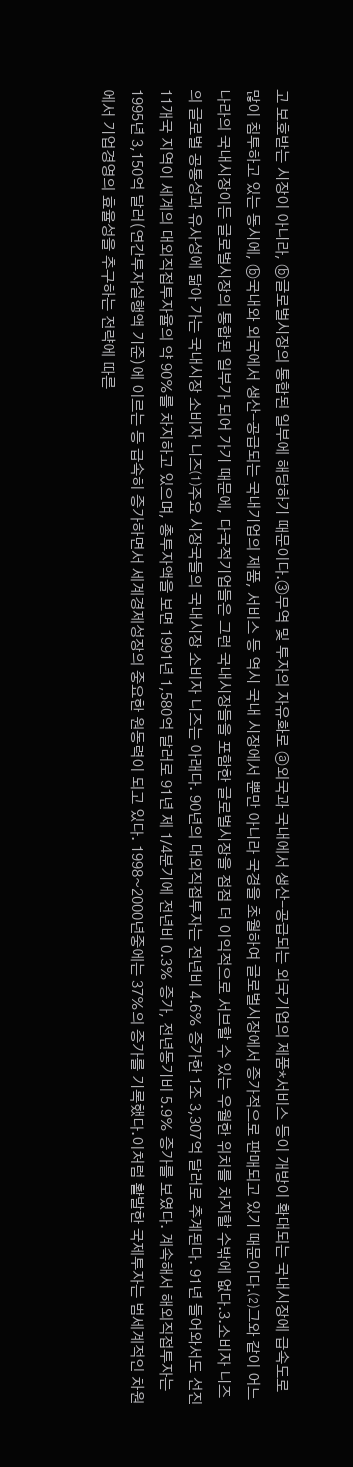고 보호받는 시장이 아니라, ⓑ글로벌시장의 통합된 일부에 해당하기 때문이다.③무역 및 투자의 자유화로 ⓐ외국과 국내에서 생산-공급되는 외국기업의 제품*서비스 등이 개방이 확대되는 국내시장에 급속도로 많이 침투하고 있는 동시에, ⓑ국내와 외국에서 생산-공급되는 국내기업의 제품, 서비스 등 역시 국내 시장에서 뿐만 아니라 국경을 초월하여 글로벌시장에서 증가적으로 판매되고 있기 때문이다.⑵그와 같이 어느 나라의 국내시장이든 글로벌시장의 통합된 일부가 되어 가기 때문에, 다국적기업들은 그런 국내시장들을 포함한 글로벌시장을 점점 더 이익적으로 서브할 수 있는 우월한 위치를 차지할 수밖에 없다.3.소비자 니즈의 글로벌 공통성과 유사성에 닮아 가는 국내시장 소비자 니즈⑴주요 시장국들의 국내시장 소비자 니즈는 아래다. 90년의 대외직접투자는 전년비 4.6% 증가한 1조 3,307억 달러로 추계된다. 91년 들어와서도 선진 11개국 지역이 세계의 대외직접투자율의 약 90%를 차지하고 있으며, 총투자액을 보면 1991년 1,580억 달러로 91년 제 1/4분기에 전년비 0.3% 증가, 전년동기비 5.9% 증가를 보였다. 계속해서 해외직접투자는 1995년 3,150억 달러(연간투자실행액 기준)에 이르는 등 급속히 증가하면서 세계경제성장의 중요한 원동력이 되고 있다. 1998~2000년중에는 37%의 증가를 기록했다.이처럼 활발한 국제투자는 범세계적인 차원에서 기업경영의 효율성을 추구하는 전략에 따른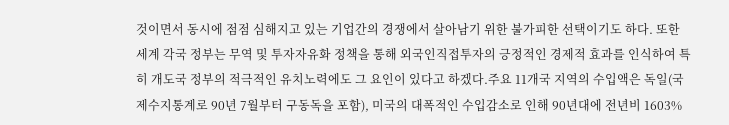것이면서 동시에 점점 심해지고 있는 기업간의 경쟁에서 살아남기 위한 불가피한 선택이기도 하다. 또한 세계 각국 정부는 무역 및 투자자유화 정책을 통해 외국인직접투자의 긍정적인 경제적 효과를 인식하여 특히 개도국 정부의 적극적인 유치노력에도 그 요인이 있다고 하겠다.주요 11개국 지역의 수입액은 독일(국제수지통계로 90년 7월부터 구동독을 포함), 미국의 대폭적인 수입감소로 인해 90년대에 전년비 1603%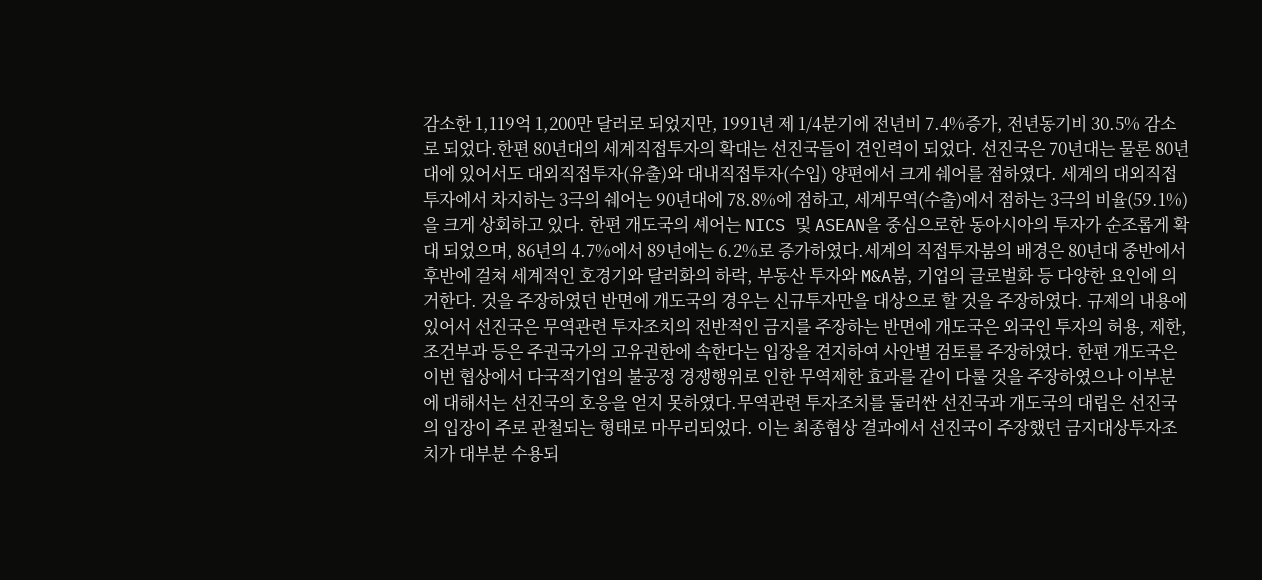감소한 1,119억 1,200만 달러로 되었지만, 1991년 제 1/4분기에 전년비 7.4%증가, 전년동기비 30.5% 감소로 되었다.한편 80년대의 세계직접투자의 확대는 선진국들이 견인력이 되었다. 선진국은 70년대는 물론 80년대에 있어서도 대외직접투자(유출)와 대내직접투자(수입) 양편에서 크게 쉐어를 점하였다. 세계의 대외직접투자에서 차지하는 3극의 쉐어는 90년대에 78.8%에 점하고, 세계무역(수출)에서 점하는 3극의 비율(59.1%)을 크게 상회하고 있다. 한편 개도국의 셰어는 NICS 및 ASEAN을 중심으로한 동아시아의 투자가 순조롭게 확대 되었으며, 86년의 4.7%에서 89년에는 6.2%로 증가하였다.세계의 직접투자붐의 배경은 80년대 중반에서 후반에 걸쳐 세계적인 호경기와 달러화의 하락, 부동산 투자와 M&A붐, 기업의 글로벌화 등 다양한 요인에 의거한다. 것을 주장하였던 반면에 개도국의 경우는 신규투자만을 대상으로 할 것을 주장하였다. 규제의 내용에 있어서 선진국은 무역관련 투자조치의 전반적인 금지를 주장하는 반면에 개도국은 외국인 투자의 허용, 제한, 조건부과 등은 주권국가의 고유권한에 속한다는 입장을 견지하여 사안별 검토를 주장하였다. 한편 개도국은 이번 협상에서 다국적기업의 불공정 경쟁행위로 인한 무역제한 효과를 같이 다룰 것을 주장하였으나 이부분에 대해서는 선진국의 호응을 얻지 못하였다.무역관련 투자조치를 둘러싼 선진국과 개도국의 대립은 선진국의 입장이 주로 관철되는 형태로 마무리되었다. 이는 최종협상 결과에서 선진국이 주장했던 금지대상투자조치가 대부분 수용되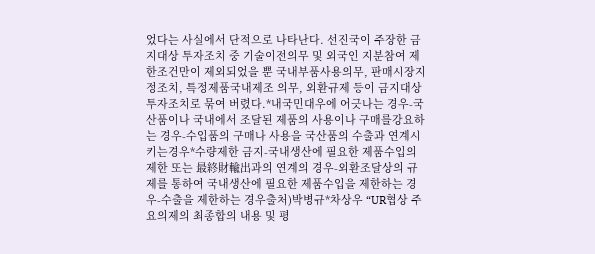었다는 사실에서 단적으로 나타난다. 선진국이 주장한 금지대상 투자조치 중 기술이전의무 및 외국인 지분참여 제한조건만이 제외되었을 뿐 국내부품사용의무, 판매시장지정조치, 특정제품국내제조 의무, 외환규제 등이 금지대상 투자조치로 묶여 버렸다.*내국민대우에 어긋나는 경우-국산품이나 국내에서 조달된 제품의 사용이나 구매를강요하는 경우-수입품의 구매나 사용을 국산품의 수출과 연계시키는경우*수량제한 금지-국내생산에 필요한 제품수입의제한 또는 最終財輸出과의 연계의 경우-외환조달상의 규제를 통하여 국내생산에 필요한 제품수입을 제한하는 경우-수출을 제한하는 경우출처)박병규*차상우 “UR협상 주요의제의 최종합의 내용 및 평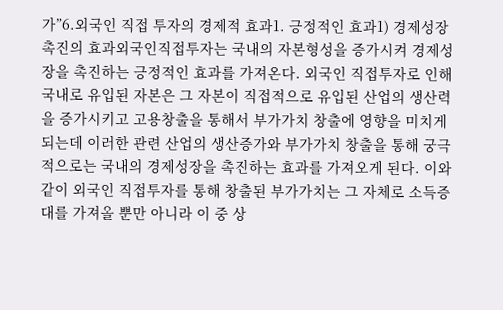가”6.외국인 직접 투자의 경제적 효과1. 긍정적인 효과1) 경제성장 촉진의 효과외국인직접투자는 국내의 자본형성을 증가시켜 경제성장을 촉진하는 긍정적인 효과를 가져온다. 외국인 직접투자로 인해 국내로 유입된 자본은 그 자본이 직접적으로 유입된 산업의 생산력을 증가시키고 고용창출을 통해서 부가가치 창출에 영향을 미치게 되는데 이러한 관련 산업의 생산증가와 부가가치 창출을 통해 궁극적으로는 국내의 경제성장을 촉진하는 효과를 가져오게 된다. 이와 같이 외국인 직접투자를 통해 창출된 부가가치는 그 자체로 소득증대를 가져올 뿐만 아니라 이 중 상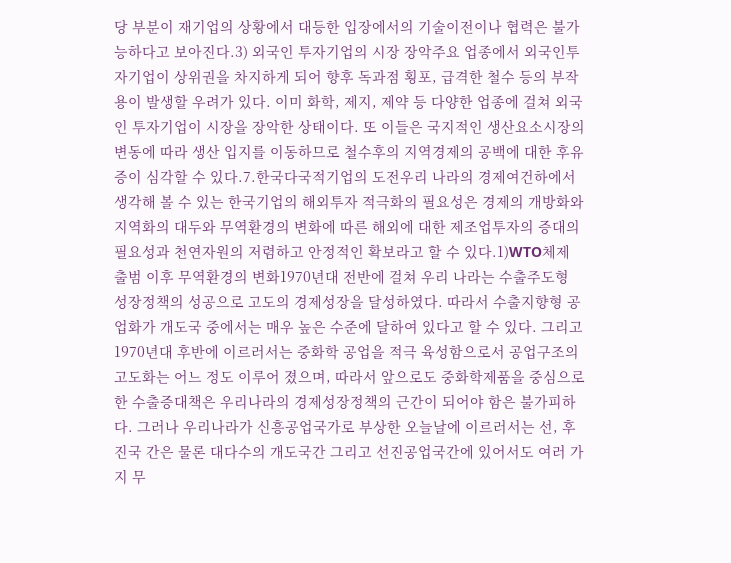당 부분이 재기업의 상황에서 대등한 입장에서의 기술이전이나 협력은 불가능하다고 보아진다.3) 외국인 투자기업의 시장 장악주요 업종에서 외국인투자기업이 상위권을 차지하게 되어 향후 독과점 횡포, 급격한 철수 등의 부작용이 발생할 우려가 있다. 이미 화학, 제지, 제약 등 다양한 업종에 걸쳐 외국인 투자기업이 시장을 장악한 상태이다. 또 이들은 국지적인 생산요소시장의 변동에 따라 생산 입지를 이동하므로 철수후의 지역경제의 공백에 대한 후유증이 심각할 수 있다.7.한국다국적기업의 도전우리 나라의 경제여건하에서 생각해 볼 수 있는 한국기업의 해외투자 적극화의 필요성은 경제의 개방화와 지역화의 대두와 무역환경의 변화에 따른 해외에 대한 제조업투자의 증대의 필요성과 천연자원의 저렴하고 안정적인 확보라고 할 수 있다.1)WTO체제 출범 이후 무역환경의 변화1970년대 전반에 걸쳐 우리 나라는 수출주도형 성장정책의 성공으로 고도의 경제성장을 달성하였다. 따라서 수출지향형 공업화가 개도국 중에서는 매우 높은 수준에 달하여 있다고 할 수 있다. 그리고 1970년대 후반에 이르러서는 중화학 공업을 적극 육성함으로서 공업구조의 고도화는 어느 정도 이루어 졌으며, 따라서 앞으로도 중화학제품을 중심으로 한 수출증대책은 우리나라의 경제성장정책의 근간이 되어야 함은 불가피하다. 그러나 우리나라가 신흥공업국가로 부상한 오늘날에 이르러서는 선, 후진국 간은 물론 대다수의 개도국간 그리고 선진공업국간에 있어서도 여러 가지 무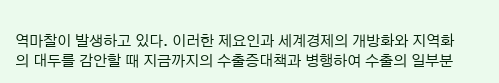역마찰이 발생하고 있다. 이러한 제요인과 세계경제의 개방화와 지역화의 대두를 감안할 때 지금까지의 수출증대책과 병행하여 수출의 일부분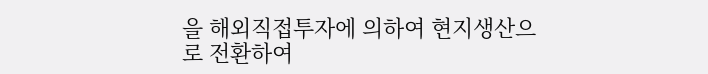을 해외직접투자에 의하여 현지생산으로 전환하여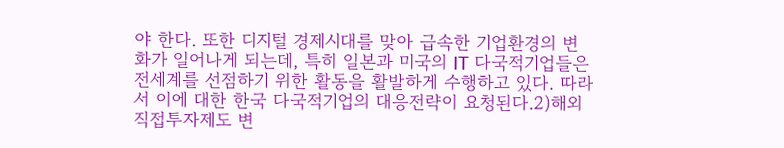야 한다. 또한 디지털 경제시대를 맞아 급속한 기업환경의 변화가 일어나게 되는데, 특히 일본과 미국의 IT 다국적기업들은 전세계를 선점하기 위한 활동을 활발하게 수행하고 있다. 따라서 이에 대한 한국 다국적기업의 대응전략이 요청된다.2)해외직접투자제도 변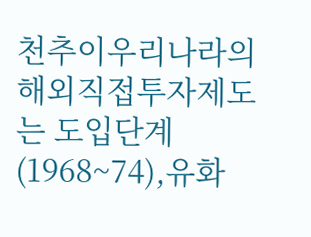천추이우리나라의 해외직접투자제도는 도입단계(1968~74),유화